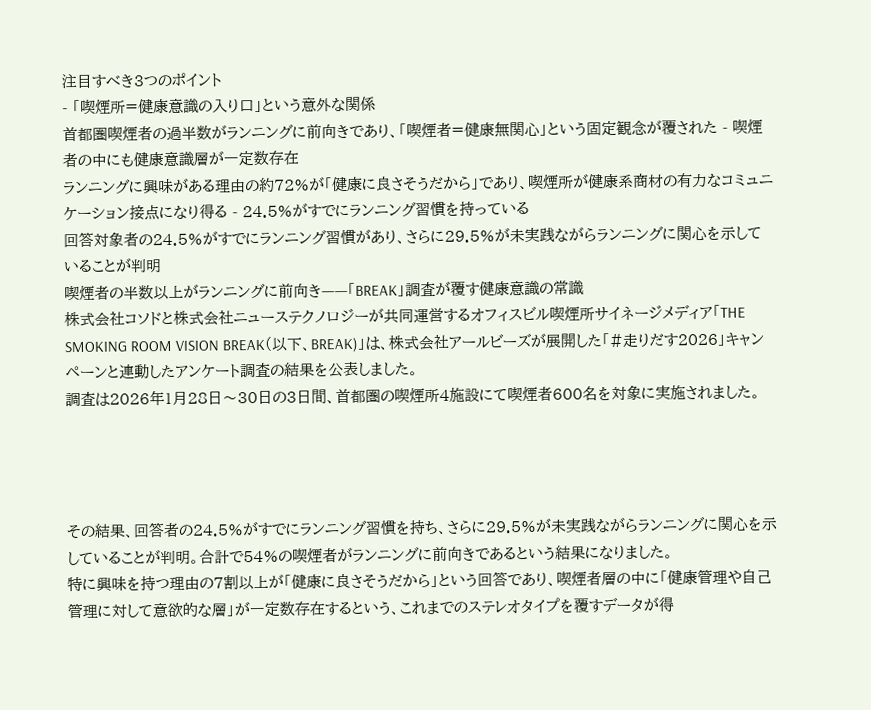注目すべき3つのポイント
- 「喫煙所=健康意識の入り口」という意外な関係
首都圏喫煙者の過半数がランニングに前向きであり、「喫煙者=健康無関心」という固定観念が覆された - 喫煙者の中にも健康意識層が一定数存在
ランニングに興味がある理由の約72%が「健康に良さそうだから」であり、喫煙所が健康系商材の有力なコミュニケーション接点になり得る - 24.5%がすでにランニング習慣を持っている
回答対象者の24.5%がすでにランニング習慣があり、さらに29.5%が未実践ながらランニングに関心を示していることが判明
喫煙者の半数以上がランニングに前向き——「BREAK」調査が覆す健康意識の常識
株式会社コソドと株式会社ニューステクノロジーが共同運営するオフィスビル喫煙所サイネージメディア「THE SMOKING ROOM VISION BREAK(以下、BREAK)」は、株式会社アールビーズが展開した「#走りだす2026」キャンペーンと連動したアンケート調査の結果を公表しました。
調査は2026年1月28日〜30日の3日間、首都圏の喫煙所4施設にて喫煙者600名を対象に実施されました。




その結果、回答者の24.5%がすでにランニング習慣を持ち、さらに29.5%が未実践ながらランニングに関心を示していることが判明。合計で54%の喫煙者がランニングに前向きであるという結果になりました。
特に興味を持つ理由の7割以上が「健康に良さそうだから」という回答であり、喫煙者層の中に「健康管理や自己管理に対して意欲的な層」が一定数存在するという、これまでのステレオタイプを覆すデータが得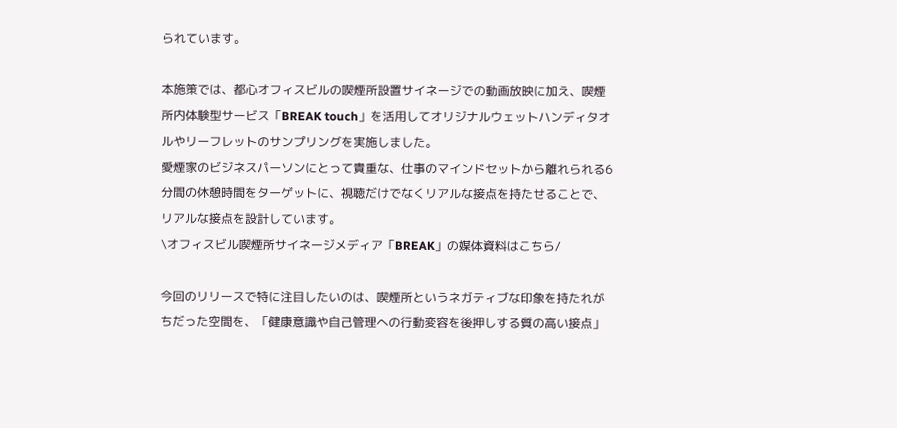られています。

本施策では、都心オフィスビルの喫煙所設置サイネージでの動画放映に加え、喫煙所内体験型サービス「BREAK touch」を活用してオリジナルウェットハンディタオルやリーフレットのサンプリングを実施しました。
愛煙家のビジネスパーソンにとって貴重な、仕事のマインドセットから離れられる6分間の休憩時間をターゲットに、視聴だけでなくリアルな接点を持たせることで、リアルな接点を設計しています。
\オフィスビル喫煙所サイネージメディア「BREAK」の媒体資料はこちら/

今回のリリースで特に注目したいのは、喫煙所というネガティブな印象を持たれがちだった空間を、「健康意識や自己管理への行動変容を後押しする質の高い接点」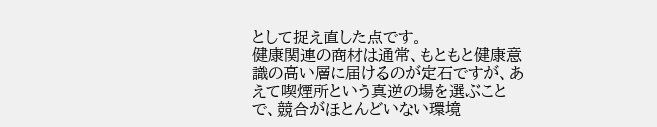として捉え直した点です。
健康関連の商材は通常、もともと健康意識の高い層に届けるのが定石ですが、あえて喫煙所という真逆の場を選ぶことで、競合がほとんどいない環境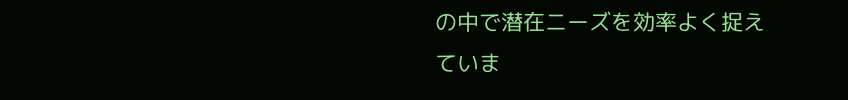の中で潜在ニーズを効率よく捉えていま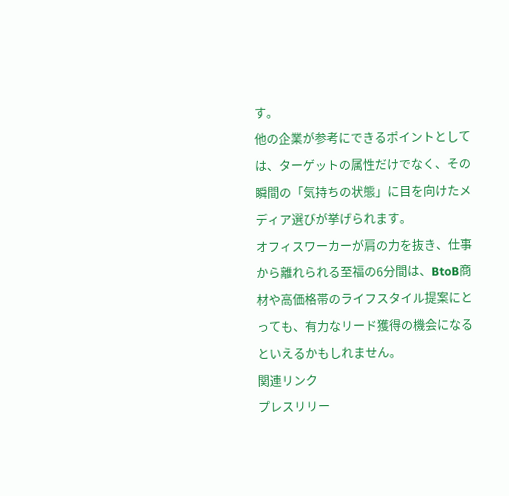す。
他の企業が参考にできるポイントとしては、ターゲットの属性だけでなく、その瞬間の「気持ちの状態」に目を向けたメディア選びが挙げられます。
オフィスワーカーが肩の力を抜き、仕事から離れられる至福の6分間は、BtoB商材や高価格帯のライフスタイル提案にとっても、有力なリード獲得の機会になるといえるかもしれません。
関連リンク
プレスリリー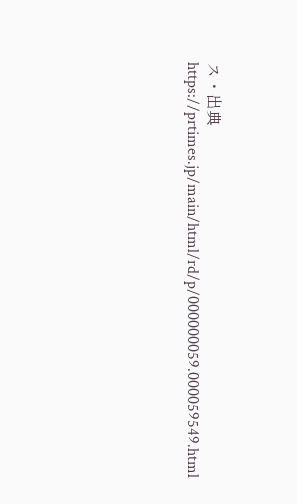ス・出典
https://prtimes.jp/main/html/rd/p/000000059.000059549.html